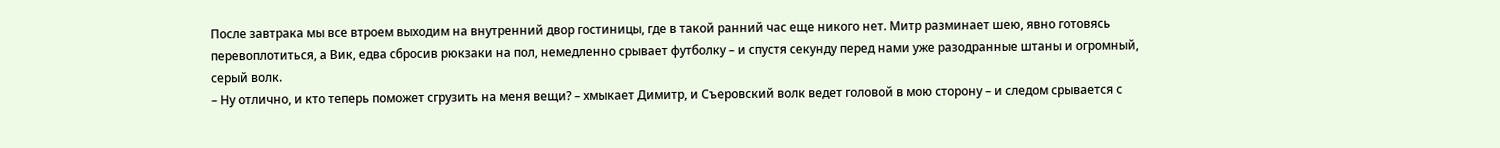После завтрака мы все втроем выходим на внутренний двор гостиницы, где в такой ранний час еще никого нет. Митр разминает шею, явно готовясь перевоплотиться, а Вик, едва сбросив рюкзаки на пол, немедленно срывает футболку – и спустя секунду перед нами уже разодранные штаны и огромный, серый волк.
– Ну отлично, и кто теперь поможет сгрузить на меня вещи? – хмыкает Димитр, и Съеровский волк ведет головой в мою сторону – и следом срывается с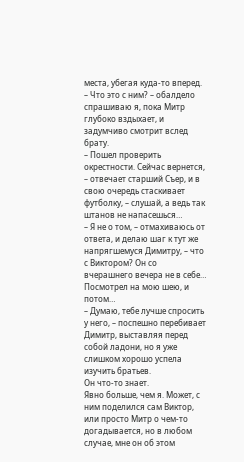места, убегая куда-то вперед.
– Что это с ним? – обалдело спрашиваю я, пока Митр глубоко вздыхает, и задумчиво смотрит вслед брату.
– Пошел проверить окрестности. Сейчас вернется, – отвечает старший Съер, и в свою очередь стаскивает футболку, – слушай, а ведь так штанов не напасешься…
– Я не о том, – отмахиваюсь от ответа, и делаю шаг к тут же напрягшемуся Димитру, – что с Виктором? Он со вчерашнего вечера не в себе… Посмотрел на мою шею, и потом…
– Думаю, тебе лучше спросить у него, – поспешно перебивает Димитр, выставляя перед собой ладони, но я уже слишком хорошо успела изучить братьев.
Он что-то знает.
Явно больше, чем я. Может, с ним поделился сам Виктор, или просто Митр о чем-то догадывается, но в любом случае, мне он об этом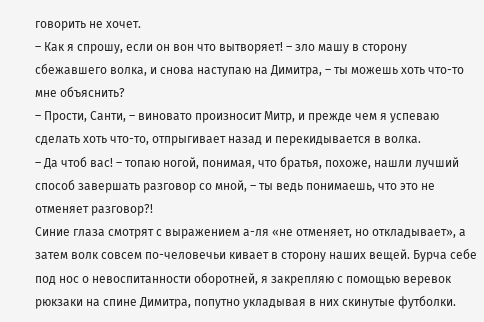говорить не хочет.
– Как я спрошу, если он вон что вытворяет! – зло машу в сторону сбежавшего волка, и снова наступаю на Димитра, – ты можешь хоть что-то мне объяснить?
– Прости, Санти, – виновато произносит Митр, и прежде чем я успеваю сделать хоть что-то, отпрыгивает назад и перекидывается в волка.
– Да чтоб вас! – топаю ногой, понимая, что братья, похоже, нашли лучший способ завершать разговор со мной, – ты ведь понимаешь, что это не отменяет разговор?!
Синие глаза смотрят с выражением а-ля «не отменяет, но откладывает», а затем волк совсем по-человечьи кивает в сторону наших вещей. Бурча себе под нос о невоспитанности оборотней, я закрепляю с помощью веревок рюкзаки на спине Димитра, попутно укладывая в них скинутые футболки.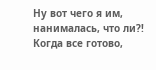Ну вот чего я им, нанималась, что ли?!
Когда все готово,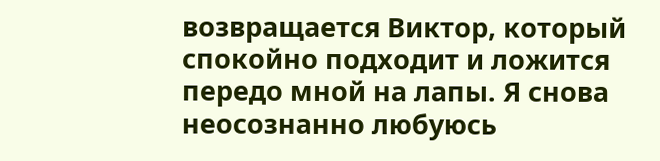возвращается Виктор, который спокойно подходит и ложится передо мной на лапы. Я снова неосознанно любуюсь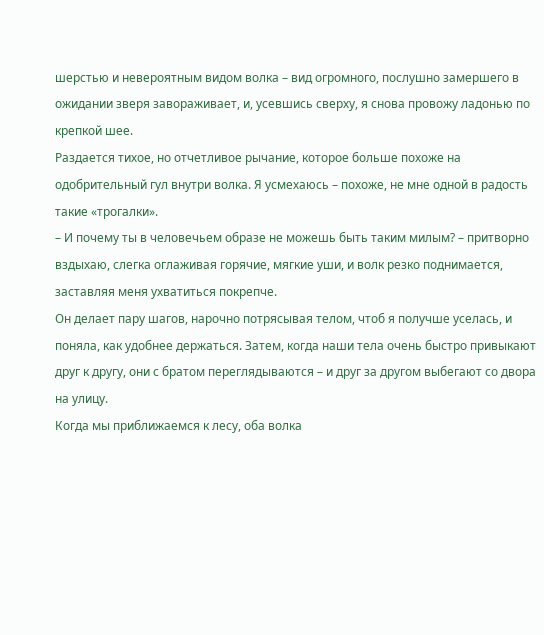шерстью и невероятным видом волка – вид огромного, послушно замершего в ожидании зверя завораживает, и, усевшись сверху, я снова провожу ладонью по крепкой шее.
Раздается тихое, но отчетливое рычание, которое больше похоже на одобрительный гул внутри волка. Я усмехаюсь – похоже, не мне одной в радость такие «трогалки».
– И почему ты в человечьем образе не можешь быть таким милым? – притворно вздыхаю, слегка оглаживая горячие, мягкие уши, и волк резко поднимается, заставляя меня ухватиться покрепче.
Он делает пару шагов, нарочно потрясывая телом, чтоб я получше уселась, и поняла, как удобнее держаться. Затем, когда наши тела очень быстро привыкают друг к другу, они с братом переглядываются – и друг за другом выбегают со двора на улицу.
Когда мы приближаемся к лесу, оба волка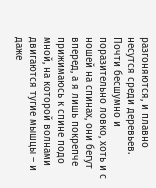разгоняются, и плавно несутся среди деревьев. Почти бесшумно и поразительно ловко, хоть и с ношей на спинах, они бегут вперед, а я лишь покрепче прижимаюсь к спине подо мной, на которой волнами двигаются тугие мышцы – и даже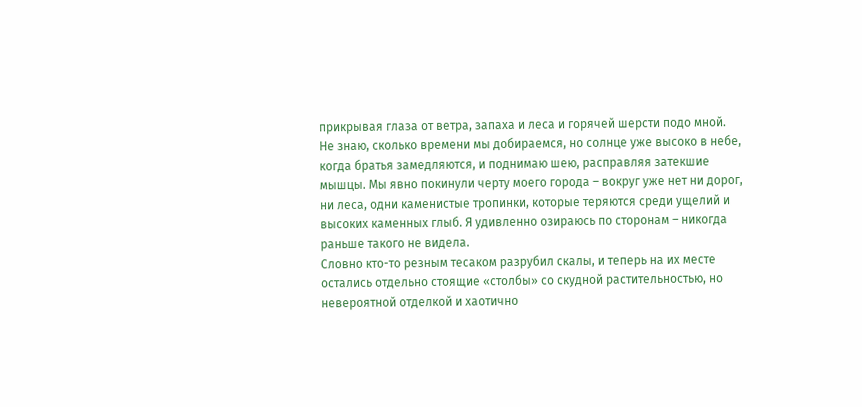прикрывая глаза от ветра, запаха и леса и горячей шерсти подо мной.
Не знаю, сколько времени мы добираемся, но солнце уже высоко в небе, когда братья замедляются, и поднимаю шею, расправляя затекшие мышцы. Мы явно покинули черту моего города – вокруг уже нет ни дорог, ни леса, одни каменистые тропинки, которые теряются среди ущелий и высоких каменных глыб. Я удивленно озираюсь по сторонам – никогда раньше такого не видела.
Словно кто-то резным тесаком разрубил скалы, и теперь на их месте остались отдельно стоящие «столбы» со скудной растительностью, но невероятной отделкой и хаотично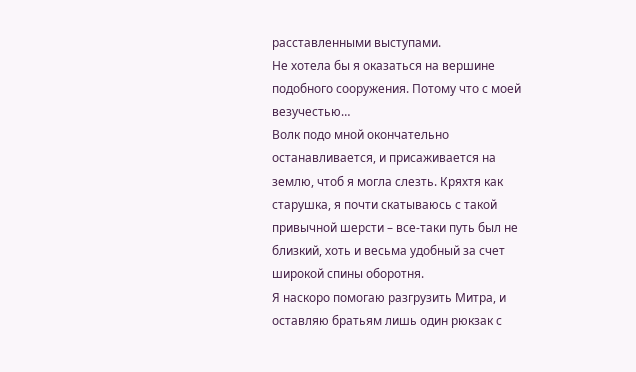расставленными выступами.
Не хотела бы я оказаться на вершине подобного сооружения. Потому что с моей везучестью…
Волк подо мной окончательно останавливается, и присаживается на землю, чтоб я могла слезть. Кряхтя как старушка, я почти скатываюсь с такой привычной шерсти – все-таки путь был не близкий, хоть и весьма удобный за счет широкой спины оборотня.
Я наскоро помогаю разгрузить Митра, и оставляю братьям лишь один рюкзак с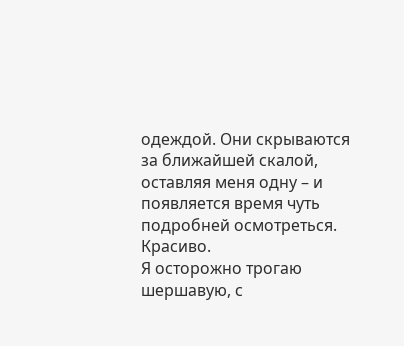одеждой. Они скрываются за ближайшей скалой, оставляя меня одну – и появляется время чуть подробней осмотреться.
Красиво.
Я осторожно трогаю шершавую, с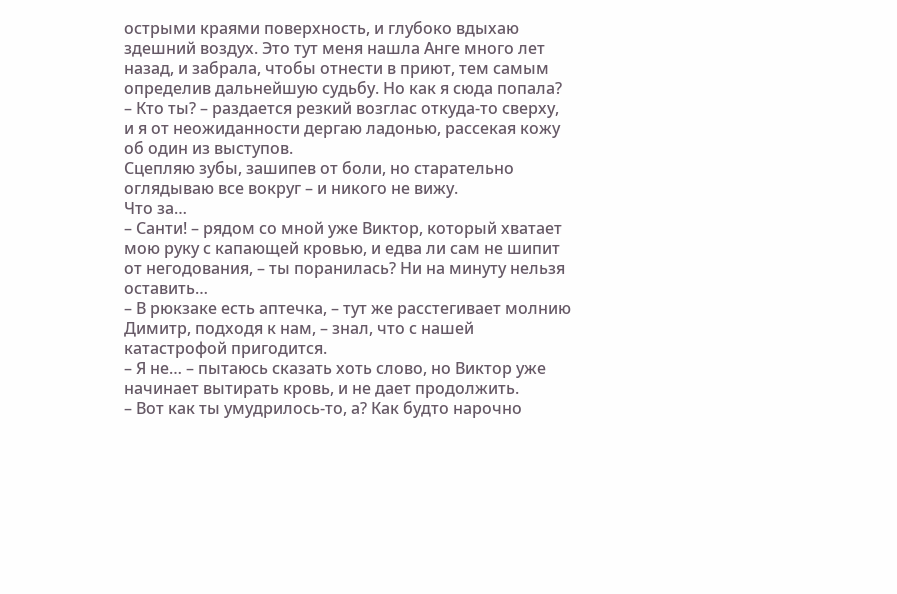острыми краями поверхность, и глубоко вдыхаю здешний воздух. Это тут меня нашла Анге много лет назад, и забрала, чтобы отнести в приют, тем самым определив дальнейшую судьбу. Но как я сюда попала?
– Кто ты? – раздается резкий возглас откуда-то сверху, и я от неожиданности дергаю ладонью, рассекая кожу об один из выступов.
Сцепляю зубы, зашипев от боли, но старательно оглядываю все вокруг – и никого не вижу.
Что за…
– Санти! – рядом со мной уже Виктор, который хватает мою руку с капающей кровью, и едва ли сам не шипит от негодования, – ты поранилась? Ни на минуту нельзя оставить…
– В рюкзаке есть аптечка, – тут же расстегивает молнию Димитр, подходя к нам, – знал, что с нашей катастрофой пригодится.
– Я не… – пытаюсь сказать хоть слово, но Виктор уже начинает вытирать кровь, и не дает продолжить.
– Вот как ты умудрилось-то, а? Как будто нарочно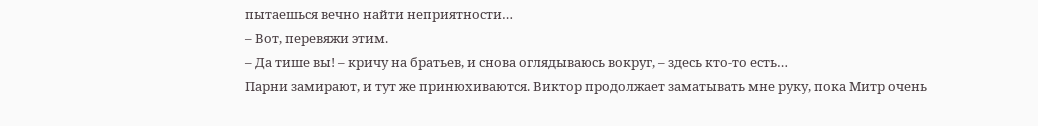пытаешься вечно найти неприятности…
– Вот, перевяжи этим.
– Да тише вы! – кричу на братьев, и снова оглядываюсь вокруг, – здесь кто-то есть…
Парни замирают, и тут же принюхиваются. Виктор продолжает заматывать мне руку, пока Митр очень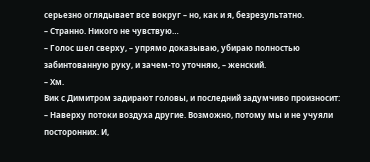серьезно оглядывает все вокруг – но, как и я, безрезультатно.
– Странно. Никого не чувствую…
– Голос шел сверху, – упрямо доказываю, убираю полностью забинтованную руку, и зачем-то уточняю, – женский.
– Хм.
Вик с Димитром задирают головы, и последний задумчиво произносит:
– Наверху потоки воздуха другие. Возможно, потому мы и не учуяли посторонних. И,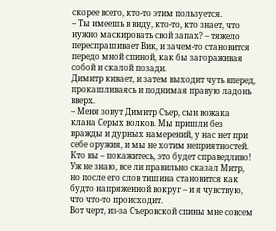скорее всего, кто-то этим пользуется.
– Ты имеешь в виду, кто-то, кто знает, что нужно маскировать свой запах? – тяжело переспрашивает Вик, и зачем-то становится передо мной спиной, как бы загораживая собой и скалой позади.
Димитр кивает, и затем выходит чуть вперед, прокашливаясь и поднимая правую ладонь вверх.
– Меня зовут Димитр Съер, сын вожака клана Серых волков. Мы пришли без вражды и дурных намерений, у нас нет при себе оружия, и мы не хотим неприятностей. Кто вы – покажитесь, это будет справедливо!
Уж не знаю, все ли правильно сказал Митр, но после его слов тишина становится как будто напряженной вокруг – и я чувствую, что что-то происходит.
Вот черт, из-за Съеровской спины мне совсем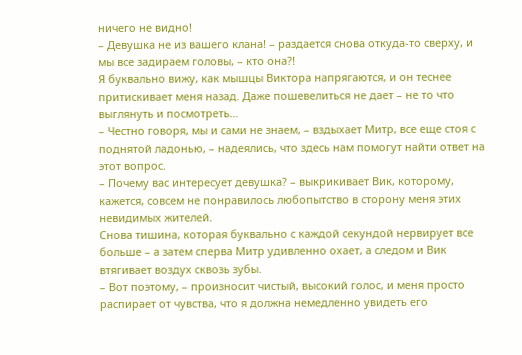ничего не видно!
– Девушка не из вашего клана! – раздается снова откуда-то сверху, и мы все задираем головы, – кто она?!
Я буквально вижу, как мышцы Виктора напрягаются, и он теснее притискивает меня назад. Даже пошевелиться не дает – не то что выглянуть и посмотреть…
– Честно говоря, мы и сами не знаем, – вздыхает Митр, все еще стоя с поднятой ладонью, – надеялись, что здесь нам помогут найти ответ на этот вопрос.
– Почему вас интересует девушка? – выкрикивает Вик, которому, кажется, совсем не понравилось любопытство в сторону меня этих невидимых жителей.
Снова тишина, которая буквально с каждой секундой нервирует все больше – а затем сперва Митр удивленно охает, а следом и Вик втягивает воздух сквозь зубы.
– Вот поэтому, – произносит чистый, высокий голос, и меня просто распирает от чувства, что я должна немедленно увидеть его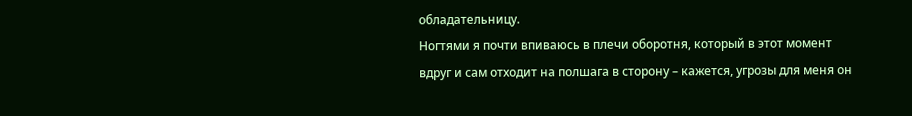обладательницу.
Ногтями я почти впиваюсь в плечи оборотня, который в этот момент вдруг и сам отходит на полшага в сторону – кажется, угрозы для меня он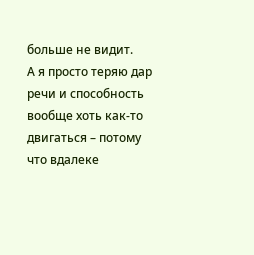больше не видит.
А я просто теряю дар речи и способность вообще хоть как-то двигаться – потому что вдалеке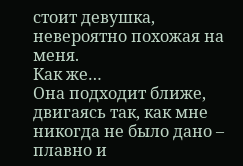стоит девушка, невероятно похожая на меня.
Как же…
Она подходит ближе, двигаясь так, как мне никогда не было дано – плавно и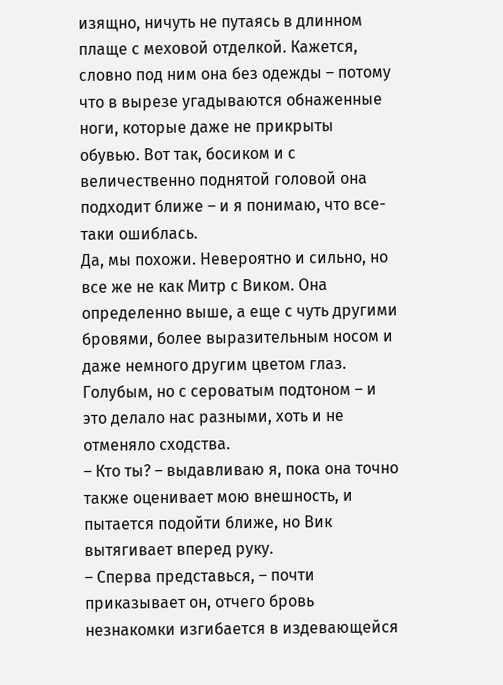изящно, ничуть не путаясь в длинном плаще с меховой отделкой. Кажется, словно под ним она без одежды – потому что в вырезе угадываются обнаженные ноги, которые даже не прикрыты обувью. Вот так, босиком и с величественно поднятой головой она подходит ближе – и я понимаю, что все-таки ошиблась.
Да, мы похожи. Невероятно и сильно, но все же не как Митр с Виком. Она определенно выше, а еще с чуть другими бровями, более выразительным носом и даже немного другим цветом глаз. Голубым, но с сероватым подтоном – и это делало нас разными, хоть и не отменяло сходства.
– Кто ты? – выдавливаю я, пока она точно также оценивает мою внешность, и пытается подойти ближе, но Вик вытягивает вперед руку.
– Сперва представься, – почти приказывает он, отчего бровь незнакомки изгибается в издевающейся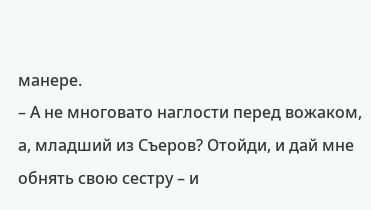манере.
– А не многовато наглости перед вожаком, а, младший из Съеров? Отойди, и дай мне обнять свою сестру – и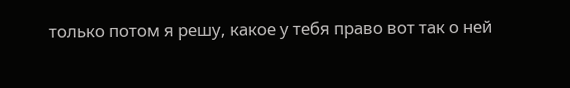только потом я решу, какое у тебя право вот так о ней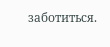заботиться.